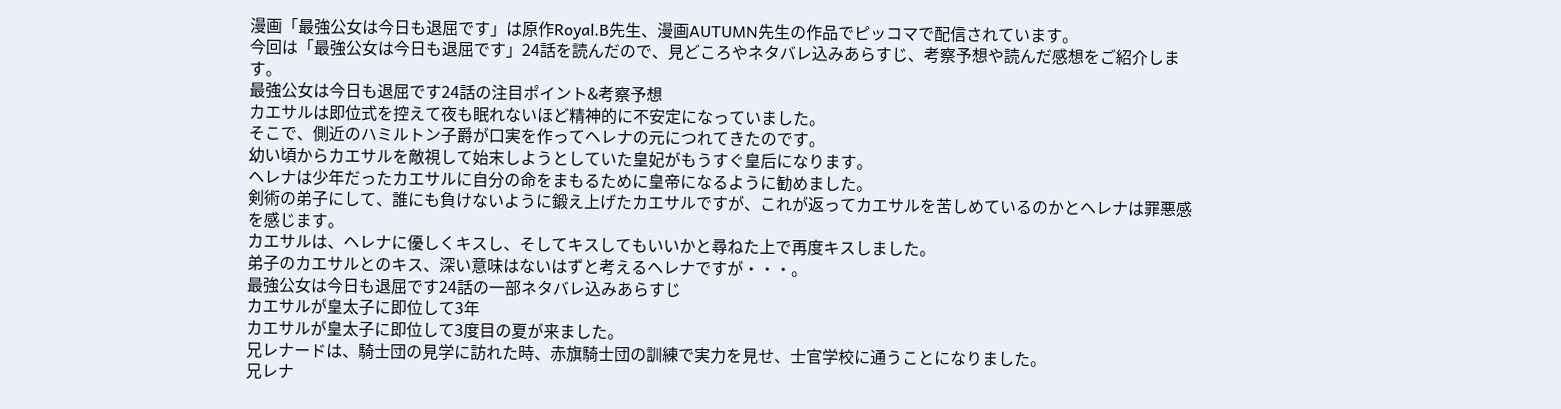漫画「最強公女は今日も退屈です」は原作Royal.B先生、漫画AUTUMN先生の作品でピッコマで配信されています。
今回は「最強公女は今日も退屈です」24話を読んだので、見どころやネタバレ込みあらすじ、考察予想や読んだ感想をご紹介します。
最強公女は今日も退屈です24話の注目ポイント&考察予想
カエサルは即位式を控えて夜も眠れないほど精神的に不安定になっていました。
そこで、側近のハミルトン子爵が口実を作ってヘレナの元につれてきたのです。
幼い頃からカエサルを敵視して始末しようとしていた皇妃がもうすぐ皇后になります。
ヘレナは少年だったカエサルに自分の命をまもるために皇帝になるように勧めました。
剣術の弟子にして、誰にも負けないように鍛え上げたカエサルですが、これが返ってカエサルを苦しめているのかとヘレナは罪悪感を感じます。
カエサルは、ヘレナに優しくキスし、そしてキスしてもいいかと尋ねた上で再度キスしました。
弟子のカエサルとのキス、深い意味はないはずと考えるヘレナですが・・・。
最強公女は今日も退屈です24話の一部ネタバレ込みあらすじ
カエサルが皇太子に即位して3年
カエサルが皇太子に即位して3度目の夏が来ました。
兄レナードは、騎士団の見学に訪れた時、赤旗騎士団の訓練で実力を見せ、士官学校に通うことになりました。
兄レナ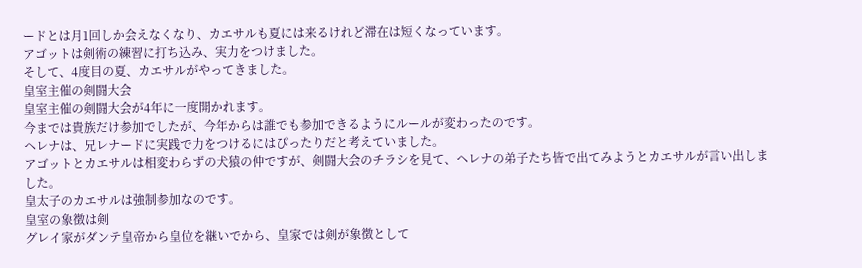ードとは月1回しか会えなくなり、カエサルも夏には来るけれど滞在は短くなっています。
アゴットは剣術の練習に打ち込み、実力をつけました。
そして、4度目の夏、カエサルがやってきました。
皇室主催の剣闘大会
皇室主催の剣闘大会が4年に一度開かれます。
今までは貴族だけ参加でしたが、今年からは誰でも参加できるようにルールが変わったのです。
ヘレナは、兄レナードに実践で力をつけるにはぴったりだと考えていました。
アゴットとカエサルは相変わらずの犬猿の仲ですが、剣闘大会のチラシを見て、ヘレナの弟子たち皆で出てみようとカエサルが言い出しました。
皇太子のカエサルは強制参加なのです。
皇室の象徴は剣
グレイ家がダンテ皇帝から皇位を継いでから、皇家では剣が象徴として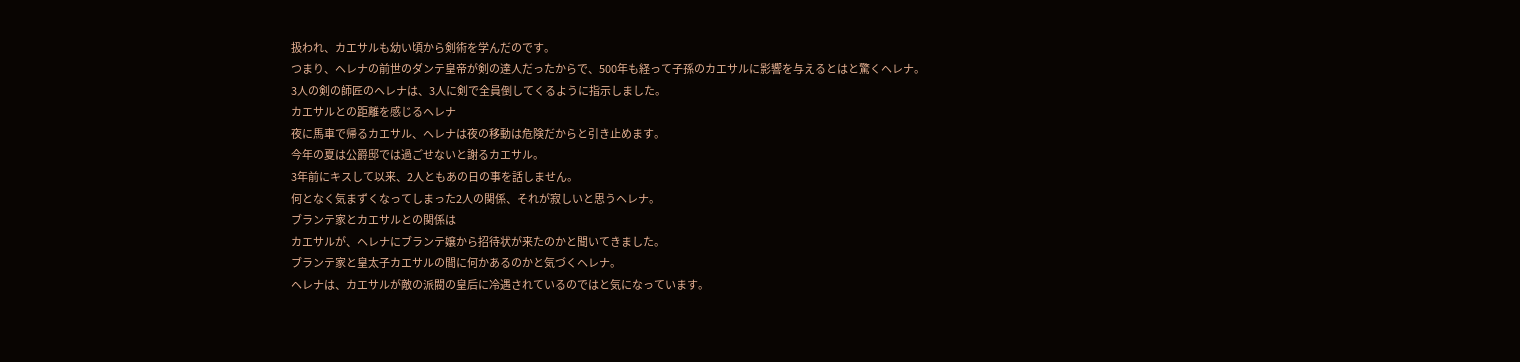扱われ、カエサルも幼い頃から剣術を学んだのです。
つまり、ヘレナの前世のダンテ皇帝が剣の達人だったからで、500年も経って子孫のカエサルに影響を与えるとはと驚くヘレナ。
3人の剣の師匠のヘレナは、3人に剣で全員倒してくるように指示しました。
カエサルとの距離を感じるヘレナ
夜に馬車で帰るカエサル、ヘレナは夜の移動は危険だからと引き止めます。
今年の夏は公爵邸では過ごせないと謝るカエサル。
3年前にキスして以来、2人ともあの日の事を話しません。
何となく気まずくなってしまった2人の関係、それが寂しいと思うヘレナ。
ブランテ家とカエサルとの関係は
カエサルが、ヘレナにブランテ嬢から招待状が来たのかと聞いてきました。
ブランテ家と皇太子カエサルの間に何かあるのかと気づくヘレナ。
ヘレナは、カエサルが敵の派閥の皇后に冷遇されているのではと気になっています。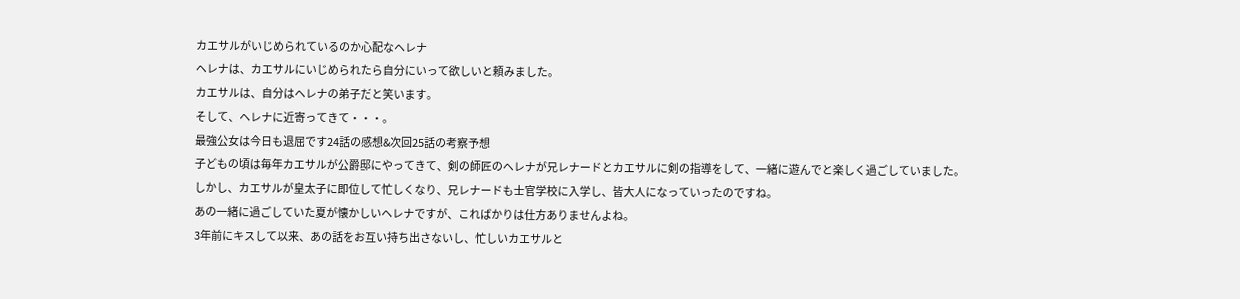カエサルがいじめられているのか心配なヘレナ
ヘレナは、カエサルにいじめられたら自分にいって欲しいと頼みました。
カエサルは、自分はヘレナの弟子だと笑います。
そして、ヘレナに近寄ってきて・・・。
最強公女は今日も退屈です24話の感想&次回25話の考察予想
子どもの頃は毎年カエサルが公爵邸にやってきて、剣の師匠のヘレナが兄レナードとカエサルに剣の指導をして、一緒に遊んでと楽しく過ごしていました。
しかし、カエサルが皇太子に即位して忙しくなり、兄レナードも士官学校に入学し、皆大人になっていったのですね。
あの一緒に過ごしていた夏が懐かしいヘレナですが、こればかりは仕方ありませんよね。
3年前にキスして以来、あの話をお互い持ち出さないし、忙しいカエサルと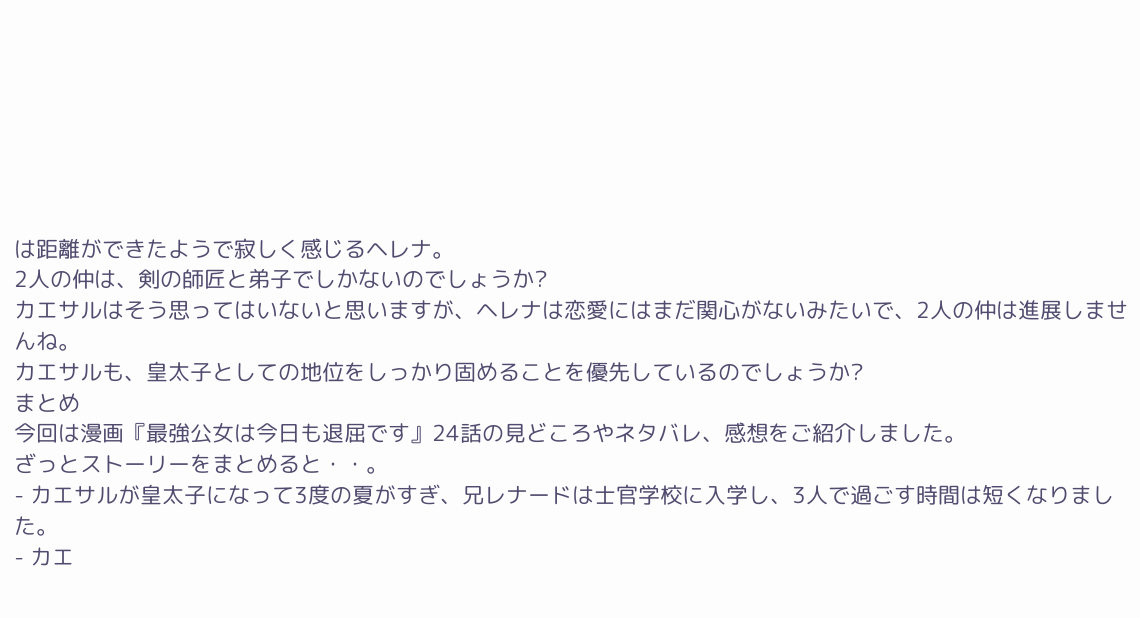は距離ができたようで寂しく感じるヘレナ。
2人の仲は、剣の師匠と弟子でしかないのでしょうか?
カエサルはそう思ってはいないと思いますが、ヘレナは恋愛にはまだ関心がないみたいで、2人の仲は進展しませんね。
カエサルも、皇太子としての地位をしっかり固めることを優先しているのでしょうか?
まとめ
今回は漫画『最強公女は今日も退屈です』24話の見どころやネタバレ、感想をご紹介しました。
ざっとストーリーをまとめると・・。
- カエサルが皇太子になって3度の夏がすぎ、兄レナードは士官学校に入学し、3人で過ごす時間は短くなりました。
- カエ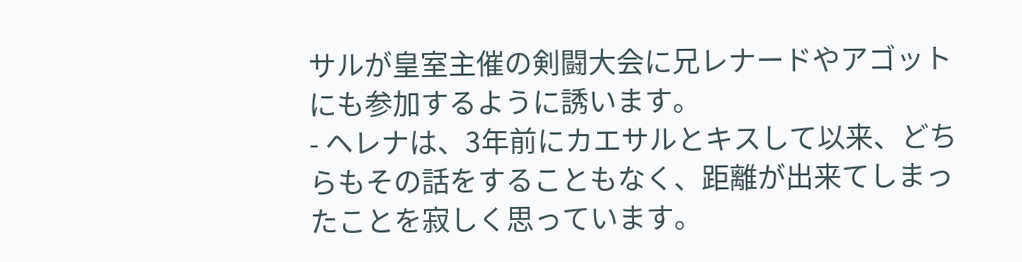サルが皇室主催の剣闘大会に兄レナードやアゴットにも参加するように誘います。
- ヘレナは、3年前にカエサルとキスして以来、どちらもその話をすることもなく、距離が出来てしまったことを寂しく思っています。